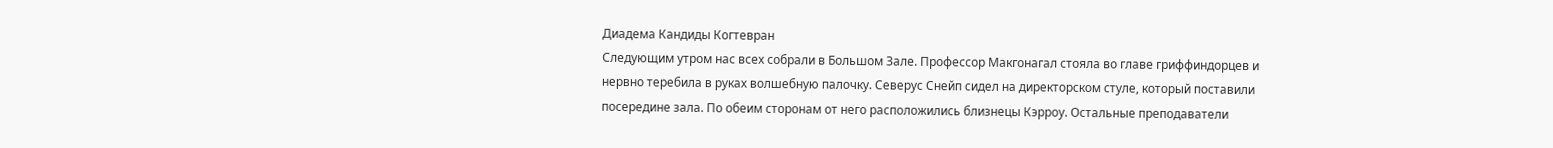Диадема Кандиды Когтевран
Следующим утром нас всех собрали в Большом Зале. Профессор Макгонагал стояла во главе гриффиндорцев и нервно теребила в руках волшебную палочку. Северус Снейп сидел на директорском стуле, который поставили посередине зала. По обеим сторонам от него расположились близнецы Кэрроу. Остальные преподаватели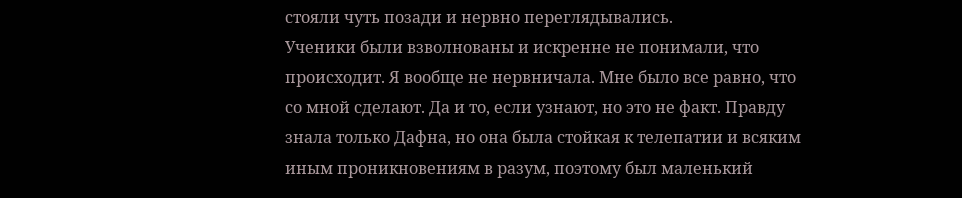стояли чуть позади и нервно переглядывались.
Ученики были взволнованы и искренне не понимали, что происходит. Я вообще не нервничала. Мне было все равно, что со мной сделают. Да и то, если узнают, но это не факт. Правду знала только Дафна, но она была стойкая к телепатии и всяким иным проникновениям в разум, поэтому был маленький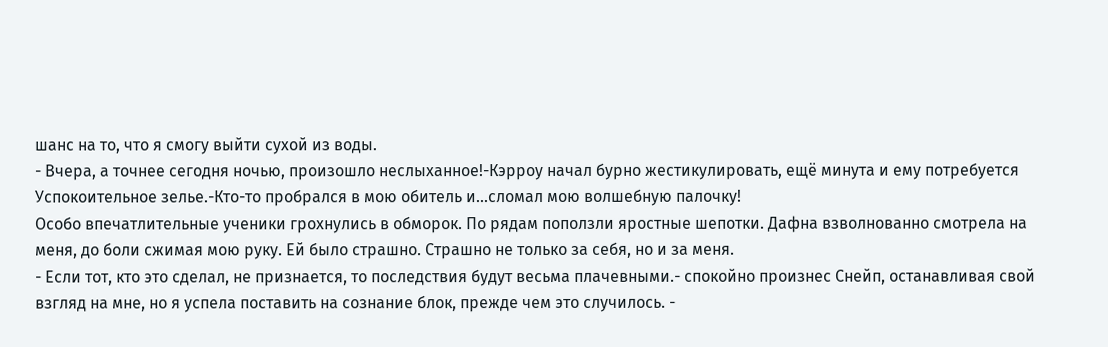шанс на то, что я смогу выйти сухой из воды.
- Вчера, а точнее сегодня ночью, произошло неслыханное!-Кэрроу начал бурно жестикулировать, ещё минута и ему потребуется Успокоительное зелье.-Кто-то пробрался в мою обитель и...сломал мою волшебную палочку!
Особо впечатлительные ученики грохнулись в обморок. По рядам поползли яростные шепотки. Дафна взволнованно смотрела на меня, до боли сжимая мою руку. Ей было страшно. Страшно не только за себя, но и за меня.
- Если тот, кто это сделал, не признается, то последствия будут весьма плачевными.- спокойно произнес Снейп, останавливая свой взгляд на мне, но я успела поставить на сознание блок, прежде чем это случилось. -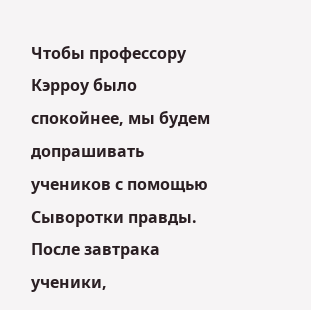Чтобы профессору Кэрроу было спокойнее, мы будем допрашивать учеников с помощью Сыворотки правды. После завтрака ученики,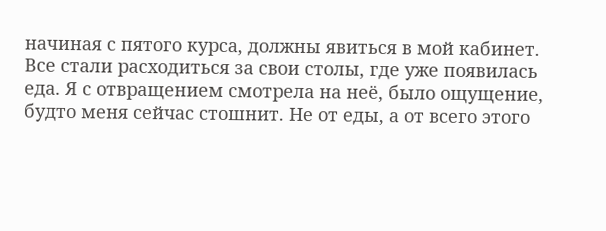начиная с пятого курса, должны явиться в мой кабинет.
Все стали расходиться за свои столы, где уже появилась еда. Я с отвращением смотрела на неё, было ощущение, будто меня сейчас стошнит. Не от еды, а от всего этого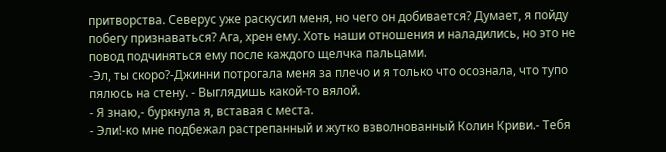притворства. Северус уже раскусил меня, но чего он добивается? Думает, я пойду побегу признаваться? Ага, хрен ему. Хоть наши отношения и наладились, но это не повод подчиняться ему после каждого щелчка пальцами.
-Эл, ты скоро?-Джинни потрогала меня за плечо и я только что осознала, что тупо пялюсь на стену. - Выглядишь какой-то вялой.
- Я знаю,- буркнула я, вставая с места.
- Эли!-ко мне подбежал растрепанный и жутко взволнованный Колин Криви.- Тебя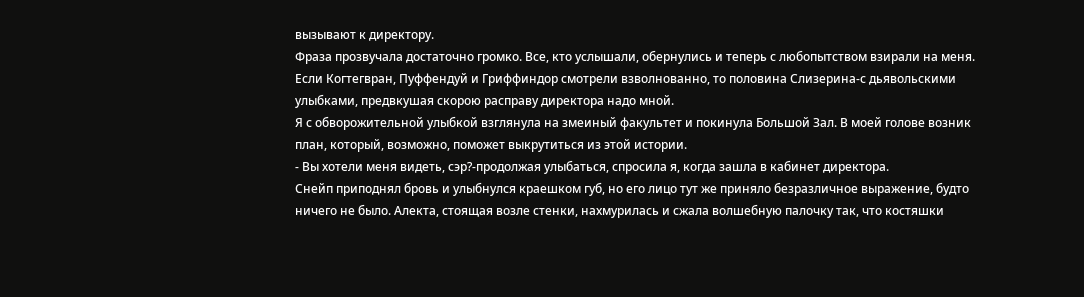вызывают к директору.
Фраза прозвучала достаточно громко. Все, кто услышали, обернулись и теперь с любопытством взирали на меня. Если Когтегвран, Пуффендуй и Гриффиндор смотрели взволнованно, то половина Слизерина-с дьявольскими улыбками, предвкушая скорою расправу директора надо мной.
Я с обворожительной улыбкой взглянула на змеиный факультет и покинула Большой Зал. В моей голове возник план, который, возможно, поможет выкрутиться из этой истории.
- Вы хотели меня видеть, сэр?-продолжая улыбаться, спросила я, когда зашла в кабинет директора.
Снейп приподнял бровь и улыбнулся краешком губ, но его лицо тут же приняло безразличное выражение, будто ничего не было. Алекта, стоящая возле стенки, нахмурилась и сжала волшебную палочку так, что костяшки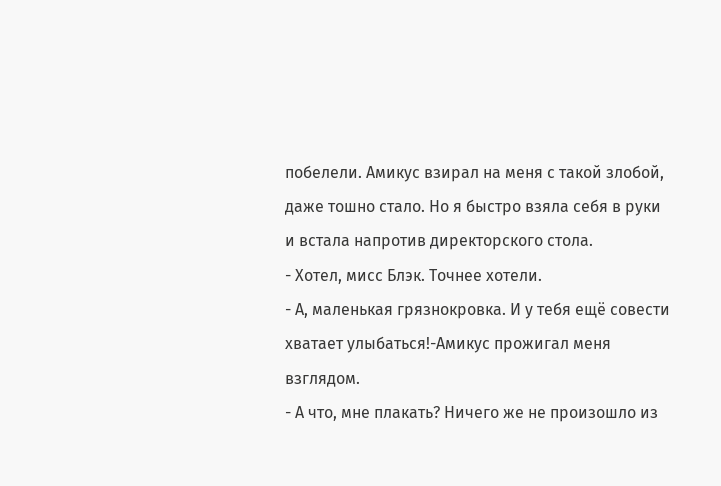побелели. Амикус взирал на меня с такой злобой, даже тошно стало. Но я быстро взяла себя в руки и встала напротив директорского стола.
- Хотел, мисс Блэк. Точнее хотели.
- А, маленькая грязнокровка. И у тебя ещё совести хватает улыбаться!-Амикус прожигал меня взглядом.
- А что, мне плакать? Ничего же не произошло из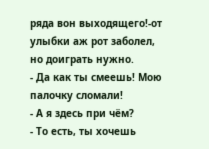ряда вон выходящего!-от улыбки аж рот заболел, но доиграть нужно.
- Да как ты смеешь! Мою палочку сломали!
- А я здесь при чём?
- То есть, ты хочешь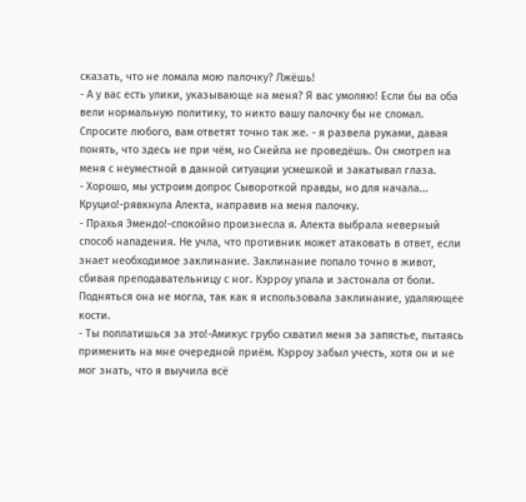сказать, что не ломала мою палочку? Лжёшь!
- А у вас есть улики, указывающе на меня? Я вас умоляю! Если бы ва оба вели нормальную политику, то никто вашу палочку бы не сломал. Спросите любого, вам ответят точно так же. - я развела руками, давая понять, что здесь не при чём, но Снейпа не проведёшь. Он смотрел на меня с неуместной в данной ситуации усмешкой и закатывал глаза.
- Хорошо, мы устроим допрос Сывороткой правды, но для начала... Круцио!-рявкнула Алекта, направив на меня палочку.
- Прахья Эмендо!-спокойно произнесла я. Алекта выбрала неверный способ нападения. Не учла, что противник может атаковать в ответ, если знает необходимое заклинание. Заклинание попало точно в живот, сбивая преподавательницу с ног. Кэрроу упала и застонала от боли. Подняться она не могла, так как я использовала заклинание, удаляющее кости.
- Ты поплатишься за это!-Амикус грубо схватил меня за запястье, пытаясь применить на мне очередной приём. Кэрроу забыл учесть, хотя он и не мог знать, что я выучила всё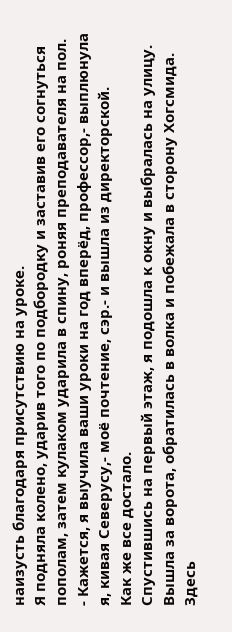наизусть благодаря присутствию на уроке.
Я подняла колено, ударив того по подбородку и заставив его согнуться пополам, затем кулаком ударила в спину, роняя преподавателя на пол.
- Кажется, я выучила ваши уроки на год вперёд, профессор,- выплюнула я, кивая Северусу,- моё почтение, сэр.- и вышла из директорской.
Как же все достало.
Спустившись на первый этаж, я подошла к окну и выбралась на улицу. Вышла за ворота, обратилась в волка и побежала в сторону Хогсмида. Здесь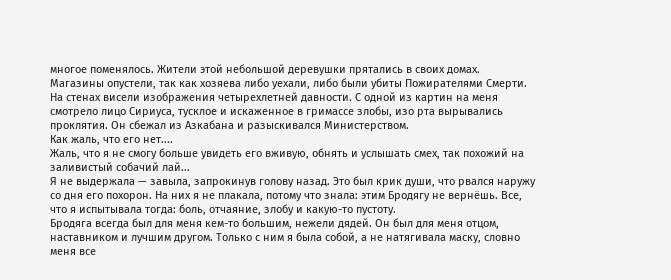многое поменялось. Жители этой небольшой деревушки прятались в своих домах. Магазины опустели, так как хозяева либо уехали, либо были убиты Пожирателями Смерти.
На стенах висели изображения четырехлетней давности. С одной из картин на меня смотрело лицо Сириуса, тусклое и искаженное в гримассе злобы, изо рта вырывались проклятия. Он сбежал из Азкабана и разыскивался Министерством.
Как жаль, что его нет....
Жаль, что я не смогу больше увидеть его вживую, обнять и услышать смех, так похожий на заливистый собачий лай...
Я не выдержала — завыла, запрокинув голову назад. Это был крик души, что рвался наружу со дня его похорон. На них я не плакала, потому что знала: этим Бродягу не вернёшь. Все, что я испытывала тогда: боль, отчаяние, злобу и какую-то пустоту.
Бродяга всегда был для меня кем-то большим, нежели дядей. Он был для меня отцом, наставником и лучшим другом. Только с ним я была собой, а не натягивала маску, словно меня все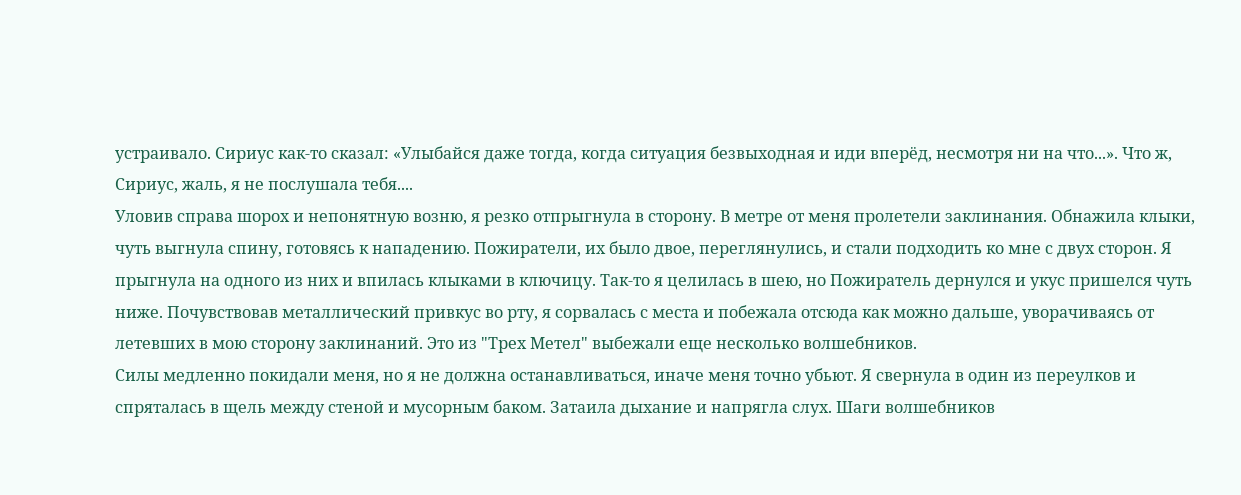устраивало. Сириус как-то сказал: «Улыбайся даже тогда, когда ситуация безвыходная и иди вперёд, несмотря ни на что...». Что ж, Сириус, жаль, я не послушала тебя....
Уловив справа шорох и непонятную возню, я резко отпрыгнула в сторону. В метре от меня пролетели заклинания. Обнажила клыки, чуть выгнула спину, готовясь к нападению. Пожиратели, их было двое, переглянулись, и стали подходить ко мне с двух сторон. Я прыгнула на одного из них и впилась клыками в ключицу. Так-то я целилась в шею, но Пожиратель дернулся и укус пришелся чуть ниже. Почувствовав металлический привкус во рту, я сорвалась с места и побежала отсюда как можно дальше, уворачиваясь от летевших в мою сторону заклинаний. Это из "Трех Метел" выбежали еще несколько волшебников.
Силы медленно покидали меня, но я не должна останавливаться, иначе меня точно убьют. Я свернула в один из переулков и спряталась в щель между стеной и мусорным баком. Затаила дыхание и напрягла слух. Шаги волшебников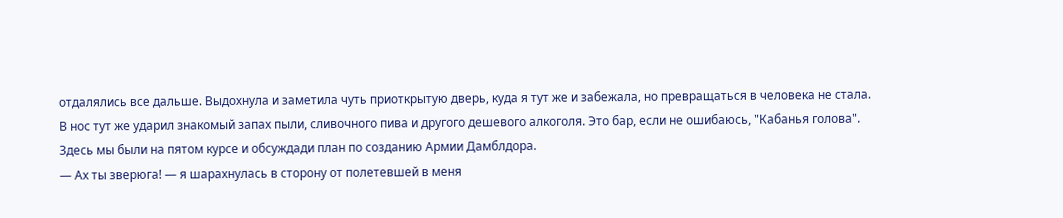отдалялись все дальше. Выдохнула и заметила чуть приоткрытую дверь, куда я тут же и забежала, но превращаться в человека не стала.
В нос тут же ударил знакомый запах пыли, сливочного пива и другого дешевого алкоголя. Это бар, если не ошибаюсь, "Кабанья голова". Здесь мы были на пятом курсе и обсуждади план по созданию Армии Дамблдора.
— Ах ты зверюга! — я шарахнулась в сторону от полетевшей в меня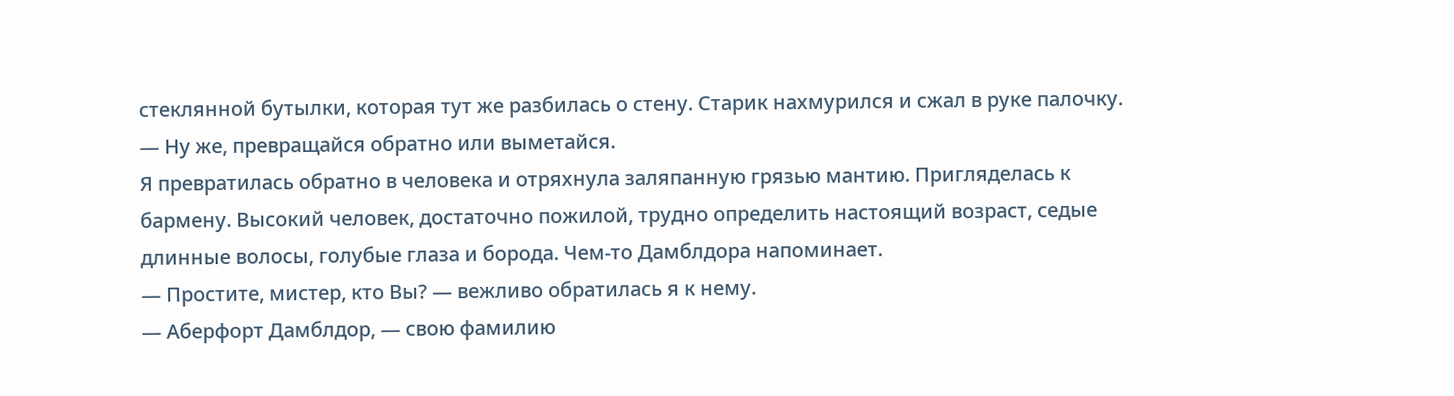стеклянной бутылки, которая тут же разбилась о стену. Старик нахмурился и сжал в руке палочку. — Ну же, превращайся обратно или выметайся.
Я превратилась обратно в человека и отряхнула заляпанную грязью мантию. Пригляделась к бармену. Высокий человек, достаточно пожилой, трудно определить настоящий возраст, седые длинные волосы, голубые глаза и борода. Чем-то Дамблдора напоминает.
— Простите, мистер, кто Вы? — вежливо обратилась я к нему.
— Аберфорт Дамблдор, — свою фамилию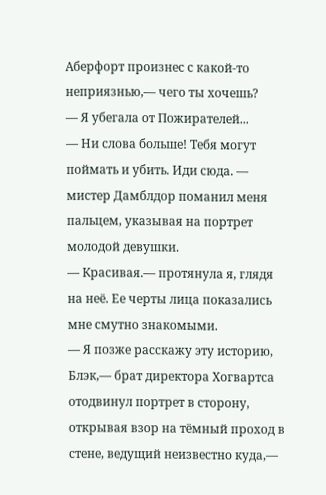Аберфорт произнес с какой-то неприязнью,— чего ты хочешь?
— Я убегала от Пожирателей...
— Ни слова больше! Тебя могут поймать и убить. Иди сюда. — мистер Дамблдор поманил меня пальцем, указывая на портрет молодой девушки.
— Красивая.— протянула я, глядя на неё. Ее черты лица показались мне смутно знакомыми.
— Я позже расскажу эту историю, Блэк,— брат директора Хогвартса отодвинул портрет в сторону, открывая взор на тёмный проход в стене, ведущий неизвестно куда,—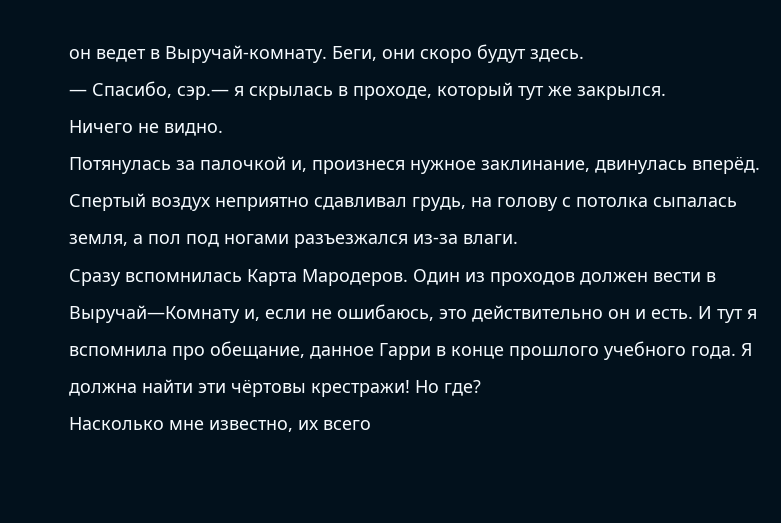он ведет в Выручай-комнату. Беги, они скоро будут здесь.
— Спасибо, сэр.— я скрылась в проходе, который тут же закрылся.
Ничего не видно.
Потянулась за палочкой и, произнеся нужное заклинание, двинулась вперёд. Спертый воздух неприятно сдавливал грудь, на голову с потолка сыпалась земля, а пол под ногами разъезжался из-за влаги.
Сразу вспомнилась Карта Мародеров. Один из проходов должен вести в Выручай—Комнату и, если не ошибаюсь, это действительно он и есть. И тут я вспомнила про обещание, данное Гарри в конце прошлого учебного года. Я должна найти эти чёртовы крестражи! Но где?
Насколько мне известно, их всего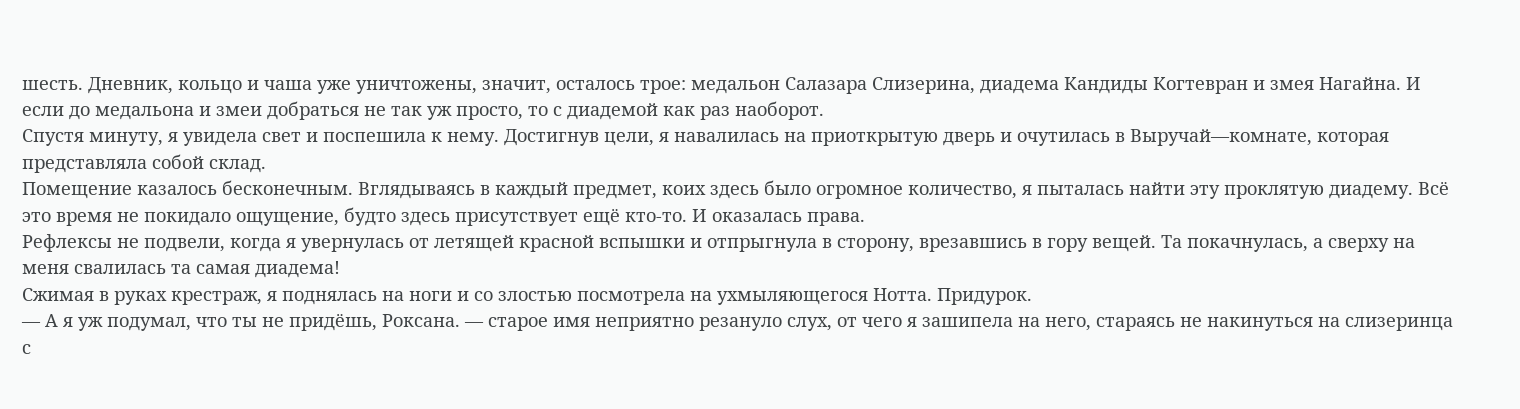шесть. Дневник, кольцо и чаша уже уничтожены, значит, осталось трое: медальон Салазара Слизерина, диадема Кандиды Когтевран и змея Нагайна. И если до медальона и змеи добраться не так уж просто, то с диадемой как раз наоборот.
Спустя минуту, я увидела свет и поспешила к нему. Достигнув цели, я навалилась на приоткрытую дверь и очутилась в Выручай—комнате, которая представляла собой склад.
Помещение казалось бесконечным. Вглядываясь в каждый предмет, коих здесь было огромное количество, я пыталась найти эту проклятую диадему. Всё это время не покидало ощущение, будто здесь присутствует ещё кто-то. И оказалась права.
Рефлексы не подвели, когда я увернулась от летящей красной вспышки и отпрыгнула в сторону, врезавшись в гору вещей. Та покачнулась, а сверху на меня свалилась та самая диадема!
Сжимая в руках крестраж, я поднялась на ноги и со злостью посмотрела на ухмыляющегося Нотта. Придурок.
— А я уж подумал, что ты не придёшь, Роксана. — старое имя неприятно резануло слух, от чего я зашипела на него, стараясь не накинуться на слизеринца с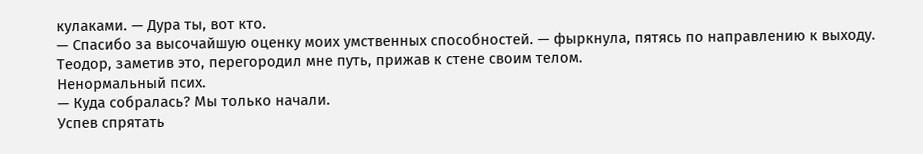кулаками. — Дура ты, вот кто.
— Спасибо за высочайшую оценку моих умственных способностей. — фыркнула, пятясь по направлению к выходу. Теодор, заметив это, перегородил мне путь, прижав к стене своим телом.
Ненормальный псих.
— Куда собралась? Мы только начали.
Успев спрятать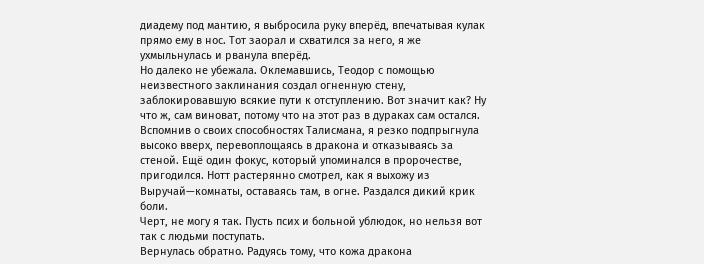диадему под мантию, я выбросила руку вперёд, впечатывая кулак прямо ему в нос. Тот заорал и схватился за него, я же ухмыльнулась и рванула вперёд.
Но далеко не убежала. Оклемавшись, Теодор с помощью неизвестного заклинания создал огненную стену, заблокировавшую всякие пути к отступлению. Вот значит как? Ну что ж, сам виноват, потому что на этот раз в дураках сам остался. Вспомнив о своих способностях Талисмана, я резко подпрыгнула высоко вверх, перевоплощаясь в дракона и отказываясь за стеной. Ещё один фокус, который упоминался в пророчестве, пригодился. Нотт растерянно смотрел, как я выхожу из Выручай—комнаты, оставаясь там, в огне. Раздался дикий крик боли.
Черт, не могу я так. Пусть псих и больной ублюдок, но нельзя вот так с людьми поступать.
Вернулась обратно. Радуясь тому, что кожа дракона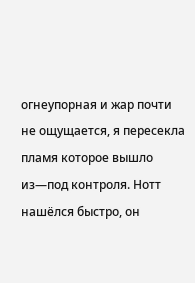огнеупорная и жар почти не ощущается, я пересекла пламя которое вышло из—под контроля. Нотт нашёлся быстро, он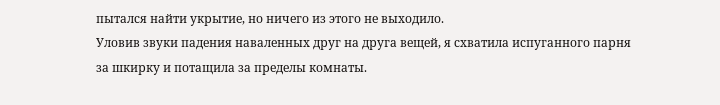пытался найти укрытие, но ничего из этого не выходило.
Уловив звуки падения наваленных друг на друга вещей, я схватила испуганного парня за шкирку и потащила за пределы комнаты.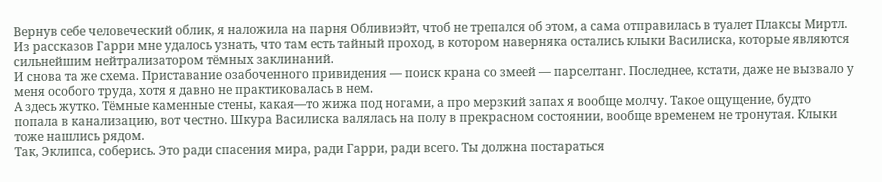Вернув себе человеческий облик, я наложила на парня Обливиэйт, чтоб не трепался об этом, а сама отправилась в туалет Плаксы Миртл. Из рассказов Гарри мне удалось узнать, что там есть тайный проход, в котором наверняка остались клыки Василиска, которые являются сильнейшим нейтрализатором тёмных заклинаний.
И снова та же схема. Приставание озабоченного привидения — поиск крана со змеей — парселтанг. Последнее, кстати, даже не вызвало у меня особого труда, хотя я давно не практиковалась в нем.
А здесь жутко. Тёмные каменные стены, какая—то жижа под ногами, а про мерзкий запах я вообще молчу. Такое ощущение, будто попала в канализацию, вот честно. Шкура Василиска валялась на полу в прекрасном состоянии, вообще временем не тронутая. Клыки тоже нашлись рядом.
Так, Эклипса, соберись. Это ради спасения мира, ради Гарри, ради всего. Ты должна постараться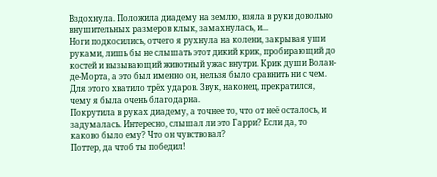Вздохнула. Положила диадему на землю, взяла в руки довольно внушительных размеров клык, замахнулась, и...
Ноги подкосились, отчего я рухнула на колени, закрывая уши руками, лишь бы не слышать этот дикий крик, пробирающий до костей и вызывающий животный ужас внутри. Крик души Волан-де-Морта, а это был именно он, нельзя было сравнить ни с чем. Для этого хватило трёх ударов. Звук, наконец, прекратился, чему я была очень благодарна.
Покрутила в руках диадему, а точнее то, что от неё осталось, и задумалась. Интересно, слышал ли это Гарри? Если да, то каково было ему? Что он чувствовал?
Поттер, да чтоб ты победил!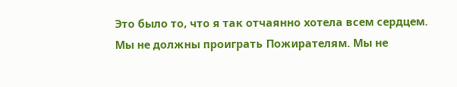Это было то, что я так отчаянно хотела всем сердцем. Мы не должны проиграть Пожирателям. Мы не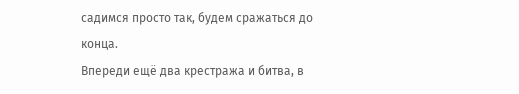садимся просто так, будем сражаться до конца.
Впереди ещё два крестража и битва, в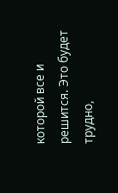которой все и решится. Это будет трудно,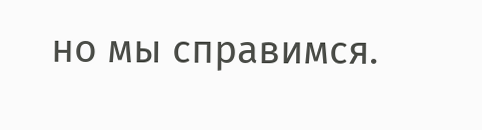но мы справимся.